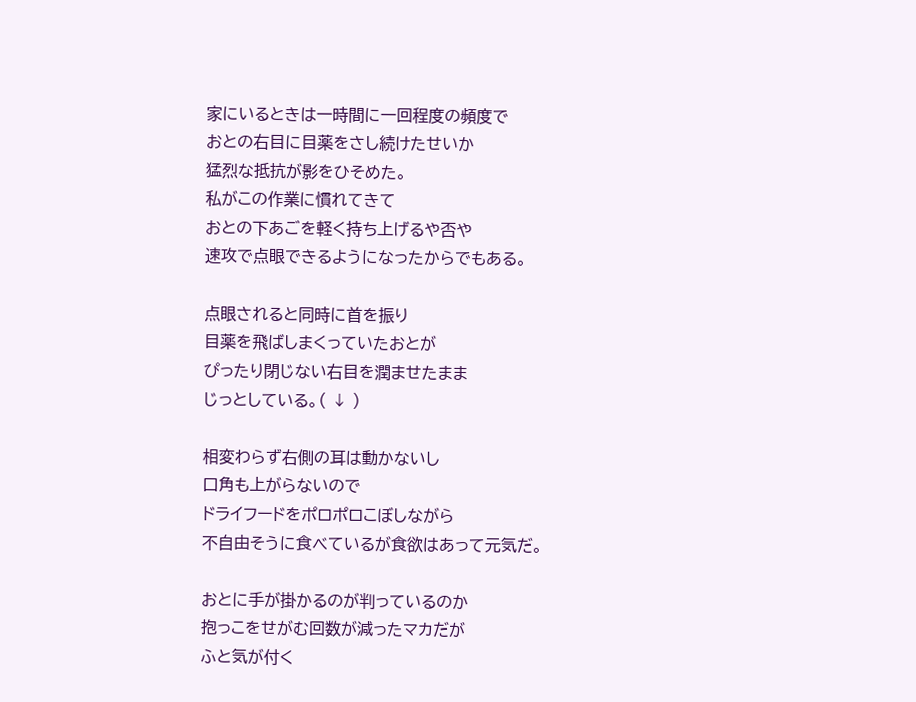家にいるときは一時間に一回程度の頻度で
おとの右目に目薬をさし続けたせいか
猛烈な抵抗が影をひそめた。
私がこの作業に慣れてきて
おとの下あごを軽く持ち上げるや否や
速攻で点眼できるようになったからでもある。

点眼されると同時に首を振り
目薬を飛ばしまくっていたおとが
ぴったり閉じない右目を潤ませたまま
じっとしている。( ↓ )

相変わらず右側の耳は動かないし
口角も上がらないので
ドライフードをポロポロこぼしながら
不自由そうに食べているが食欲はあって元気だ。

おとに手が掛かるのが判っているのか
抱っこをせがむ回数が減ったマカだが
ふと気が付く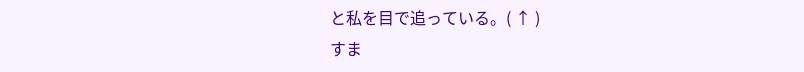と私を目で追っている。( ↑ )
すま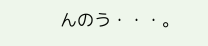んのう・・・。